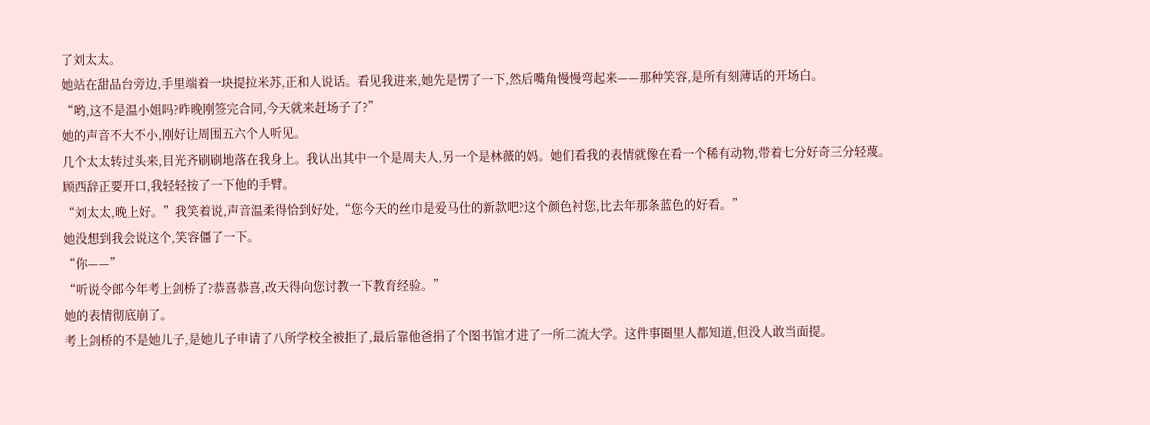了刘太太。
她站在甜品台旁边,手里端着一块提拉米苏,正和人说话。看见我进来,她先是愣了一下,然后嘴角慢慢弯起来——那种笑容,是所有刻薄话的开场白。
“哟,这不是温小姐吗?昨晚刚签完合同,今天就来赶场子了?”
她的声音不大不小,刚好让周围五六个人听见。
几个太太转过头来,目光齐刷刷地落在我身上。我认出其中一个是周夫人,另一个是林薇的妈。她们看我的表情就像在看一个稀有动物,带着七分好奇三分轻蔑。
顾西辞正要开口,我轻轻按了一下他的手臂。
“刘太太,晚上好。”我笑着说,声音温柔得恰到好处,“您今天的丝巾是爱马仕的新款吧?这个颜色衬您,比去年那条蓝色的好看。”
她没想到我会说这个,笑容僵了一下。
“你——”
“听说令郎今年考上剑桥了?恭喜恭喜,改天得向您讨教一下教育经验。”
她的表情彻底崩了。
考上剑桥的不是她儿子,是她儿子申请了八所学校全被拒了,最后靠他爸捐了个图书馆才进了一所二流大学。这件事圈里人都知道,但没人敢当面提。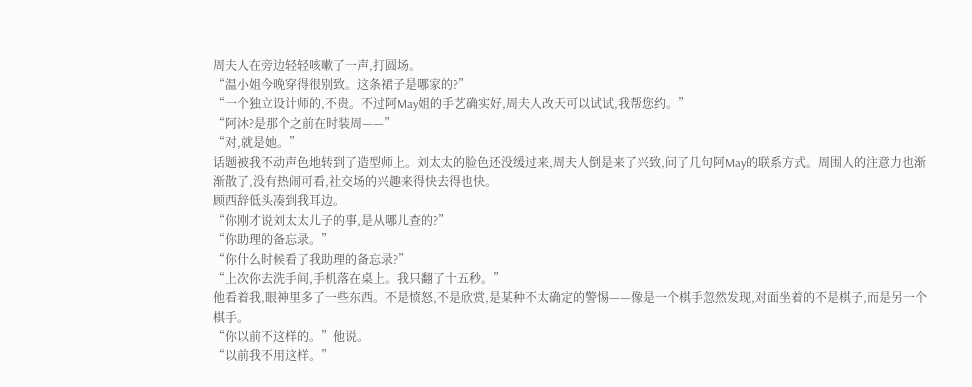周夫人在旁边轻轻咳嗽了一声,打圆场。
“温小姐今晚穿得很别致。这条裙子是哪家的?”
“一个独立设计师的,不贵。不过阿May姐的手艺确实好,周夫人改天可以试试,我帮您约。”
“阿沐?是那个之前在时装周——”
“对,就是她。”
话题被我不动声色地转到了造型师上。刘太太的脸色还没缓过来,周夫人倒是来了兴致,问了几句阿May的联系方式。周围人的注意力也渐渐散了,没有热闹可看,社交场的兴趣来得快去得也快。
顾西辞低头凑到我耳边。
“你刚才说刘太太儿子的事,是从哪儿查的?”
“你助理的备忘录。”
“你什么时候看了我助理的备忘录?”
“上次你去洗手间,手机落在桌上。我只翻了十五秒。”
他看着我,眼神里多了一些东西。不是愤怒,不是欣赏,是某种不太确定的警惕——像是一个棋手忽然发现,对面坐着的不是棋子,而是另一个棋手。
“你以前不这样的。”他说。
“以前我不用这样。”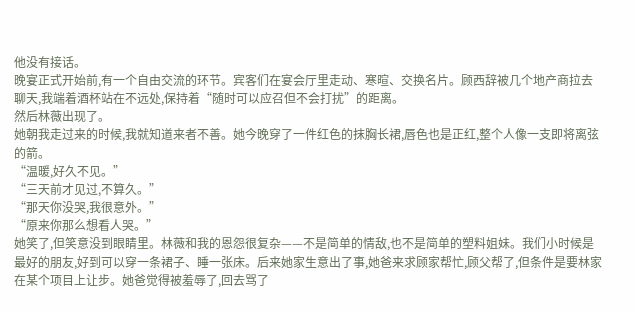他没有接话。
晚宴正式开始前,有一个自由交流的环节。宾客们在宴会厅里走动、寒暄、交换名片。顾西辞被几个地产商拉去聊天,我端着酒杯站在不远处,保持着“随时可以应召但不会打扰”的距离。
然后林薇出现了。
她朝我走过来的时候,我就知道来者不善。她今晚穿了一件红色的抹胸长裙,唇色也是正红,整个人像一支即将离弦的箭。
“温暖,好久不见。”
“三天前才见过,不算久。”
“那天你没哭,我很意外。”
“原来你那么想看人哭。”
她笑了,但笑意没到眼睛里。林薇和我的恩怨很复杂——不是简单的情敌,也不是简单的塑料姐妹。我们小时候是最好的朋友,好到可以穿一条裙子、睡一张床。后来她家生意出了事,她爸来求顾家帮忙,顾父帮了,但条件是要林家在某个项目上让步。她爸觉得被羞辱了,回去骂了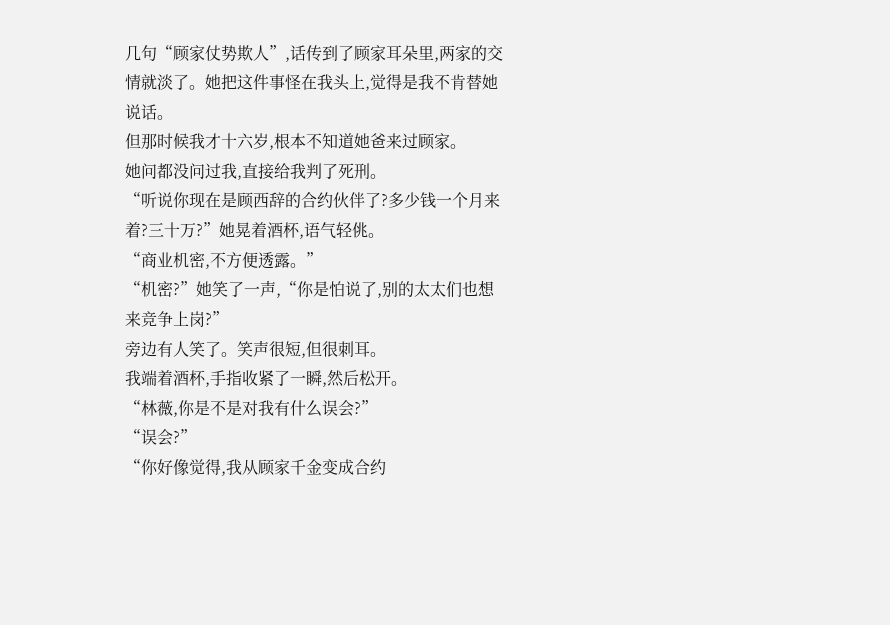几句“顾家仗势欺人”,话传到了顾家耳朵里,两家的交情就淡了。她把这件事怪在我头上,觉得是我不肯替她说话。
但那时候我才十六岁,根本不知道她爸来过顾家。
她问都没问过我,直接给我判了死刑。
“听说你现在是顾西辞的合约伙伴了?多少钱一个月来着?三十万?”她晃着酒杯,语气轻佻。
“商业机密,不方便透露。”
“机密?”她笑了一声,“你是怕说了,别的太太们也想来竞争上岗?”
旁边有人笑了。笑声很短,但很刺耳。
我端着酒杯,手指收紧了一瞬,然后松开。
“林薇,你是不是对我有什么误会?”
“误会?”
“你好像觉得,我从顾家千金变成合约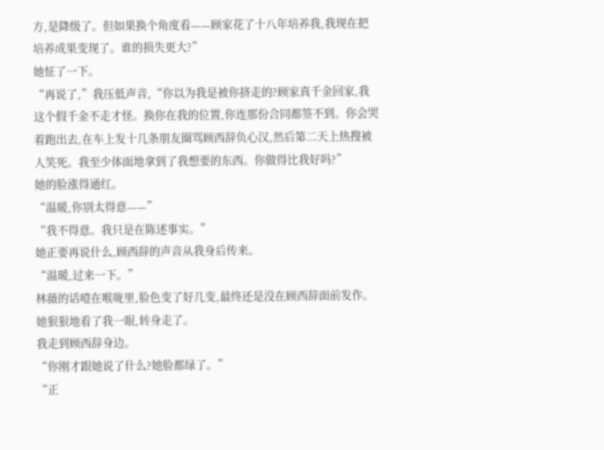方,是降级了。但如果换个角度看——顾家花了十八年培养我,我现在把培养成果变现了。谁的损失更大?”
她怔了一下。
“再说了,”我压低声音,“你以为我是被你挤走的?顾家真千金回家,我这个假千金不走才怪。换你在我的位置,你连那份合同都签不到。你会哭着跑出去,在车上发十几条朋友圈骂顾西辞负心汉,然后第二天上热搜被人笑死。我至少体面地拿到了我想要的东西。你做得比我好吗?”
她的脸涨得通红。
“温暖,你别太得意——”
“我不得意。我只是在陈述事实。”
她正要再说什么,顾西辞的声音从我身后传来。
“温暖,过来一下。”
林薇的话噎在喉咙里,脸色变了好几变,最终还是没在顾西辞面前发作。她狠狠地看了我一眼,转身走了。
我走到顾西辞身边。
“你刚才跟她说了什么?她脸都绿了。”
“正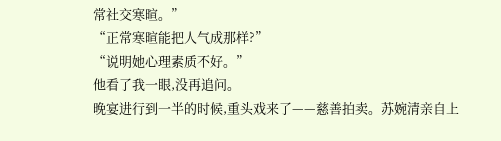常社交寒暄。”
“正常寒暄能把人气成那样?”
“说明她心理素质不好。”
他看了我一眼,没再追问。
晚宴进行到一半的时候,重头戏来了——慈善拍卖。苏婉清亲自上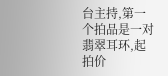台主持,第一个拍品是一对翡翠耳环,起拍价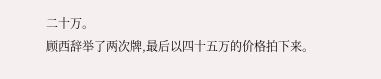二十万。
顾西辞举了两次牌,最后以四十五万的价格拍下来。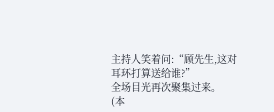主持人笑着问:“顾先生,这对耳环打算送给谁?”
全场目光再次聚集过来。
(本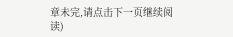章未完,请点击下一页继续阅读)